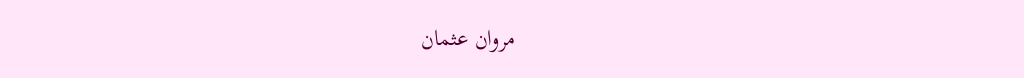مروان عثمان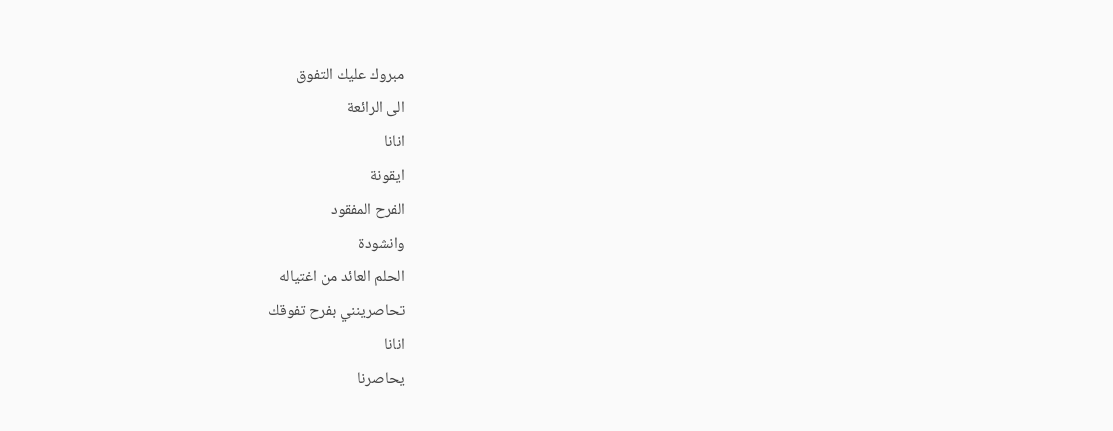مبروك عليك التفوق
الى الرائعة
انانا
ايقونة
الفرح المفقود
وانشودة
الحلم العائد من اغتياله
تحاصرينني بفرح تفوقك
انانا
يحاصرنا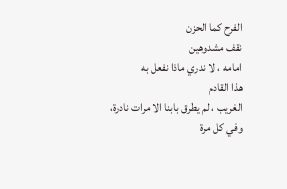الفرح كما الحزن
نقف مشدوهين
امامه ، لا ندري ماذا نفعل به
هذا القادم
الغريب ، لم يطرق بابنا الا مرات نادرة،
وفي كل مرة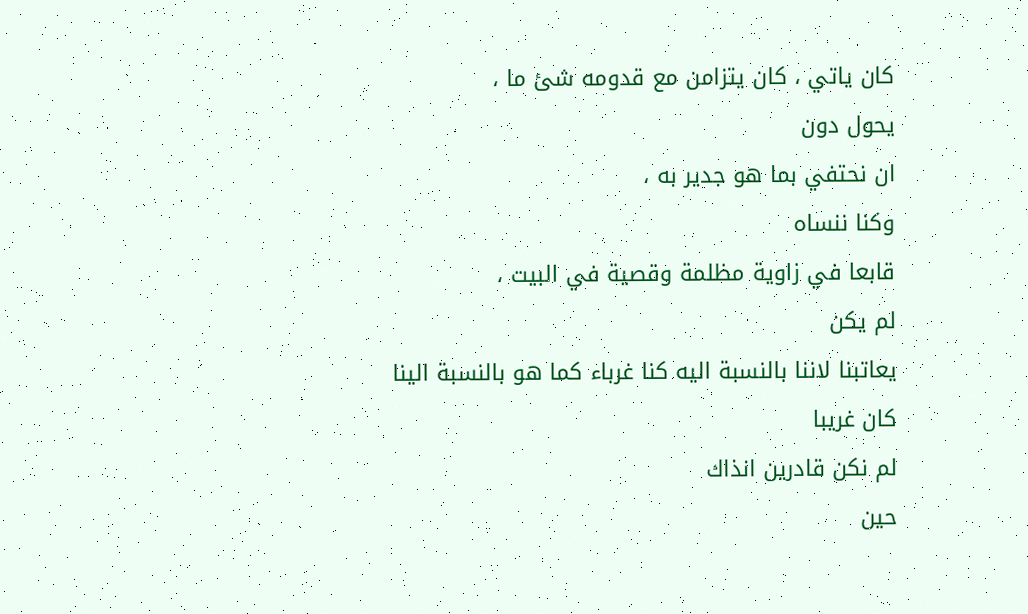كان ياتي ، كان يتزامن مع قدومه شئ ما ،
يحول دون
ان نحتفي بما هو جدير به ،
وكنا ننساه
قابعا في زاوية مظلمة وقصية في البيت ،
لم يكن
يعاتبنا لاننا بالنسبة اليه كنا غرباء كما هو بالنسبة الينا
كان غريبا
لم نكن قادرين انذاك
حين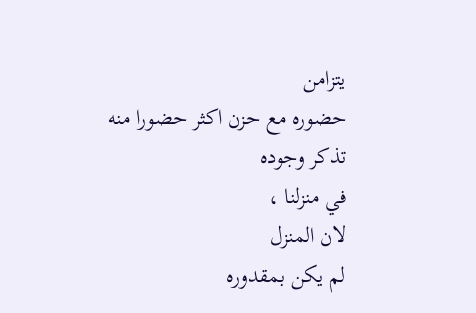يتزامن
حضوره مع حزن اكثر حضورا منه
تذكر وجوده
في منزلنا ،
لان المنزل
لم يكن بمقدوره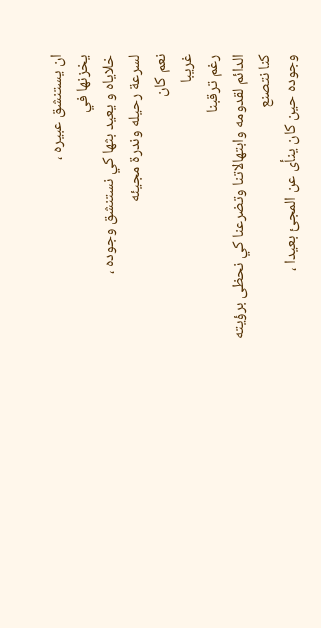ان يستنشق عبيره ،
يخزنها في
خلاياه و يعيد بثها كي نستنشق وجوده ،
لسرعة رحيله وندرة مجيئه
نعم كان
غريبا
رغم ترقبنا
الدائم لقدومه وابتهالاتنا وتضرعنا كي نحظى برؤيته
كنا نتصنع
وجوده حين كان ينأى عن المجئ بعيدا ،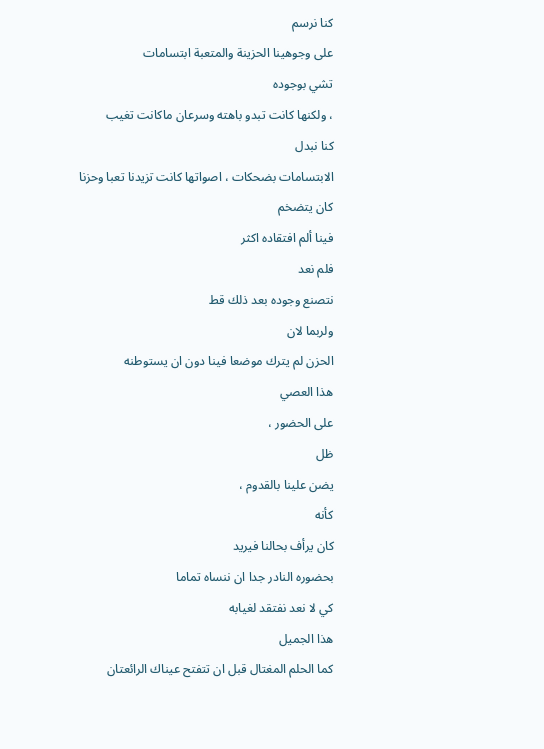كنا نرسم
على وجوهينا الحزينة والمتعبة ابتسامات
تشي بوجوده
، ولكنها كانت تبدو باهته وسرعان ماكانت تغيب
كنا نبدل
الابتسامات بضحكات ، اصواتها كانت تزيدنا تعبا وحزنا
كان يتضخم
فينا ألم افتقاده اكثر
فلم نعد
نتصنع وجوده بعد ذلك قط
ولربما لان
الحزن لم يترك موضعا فينا دون ان يستوطنه
هذا العصي
على الحضور ،
ظل
يضن علينا بالقدوم ،
كأنه
كان يرأف بحالنا فيريد
بحضوره النادر جدا ان ننساه تماما
كي لا نعد نفتقد لغيابه
هذا الجميل
كما الحلم المغتال قبل ان تتفتح عيناك الرائعتان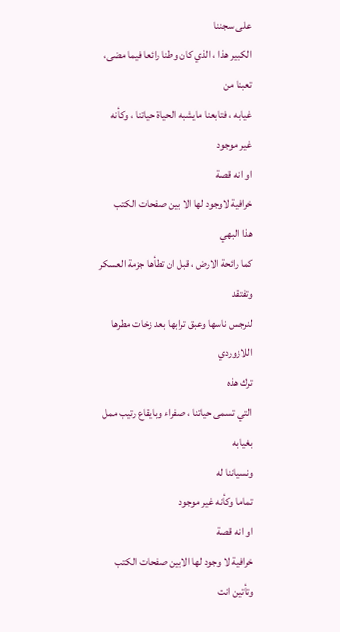على سجننا
الكبير هذا ، الذي كان وطنا رائعا فيما مضى،
تعبنا من
غيابه ، فتابعنا مايشبه الحياة حياتنا ، وكأنه غير موجود
او انه قصة
خرافية لاوجود لها الا بين صفحات الكتب
هذا البهي
كما رائحة الارض ، قبل ان تطأها جزمة العسكر
وتفتقد
لنرجس ناسها وعبق ترابها بعد زخات مطرها اللازوردي
ترك هذه
التي تسمى حياتنا ، صفراء وبايقاع رتيب ممل بغيابه
ونسياننا له
تماما وكأنه غير موجود
او انه قصة
خرافية لا وجود لها الابين صفحات الكتب
وتأتين انت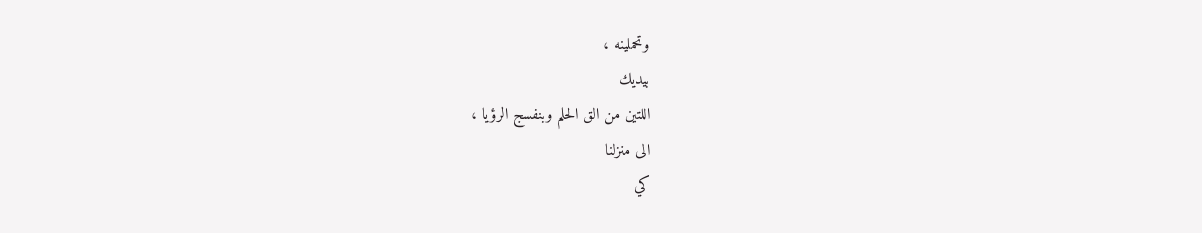وتحملينه ،
بيديك
اللتين من الق الحلم وبنفسج الرؤيا ،
الى منزلنا
كي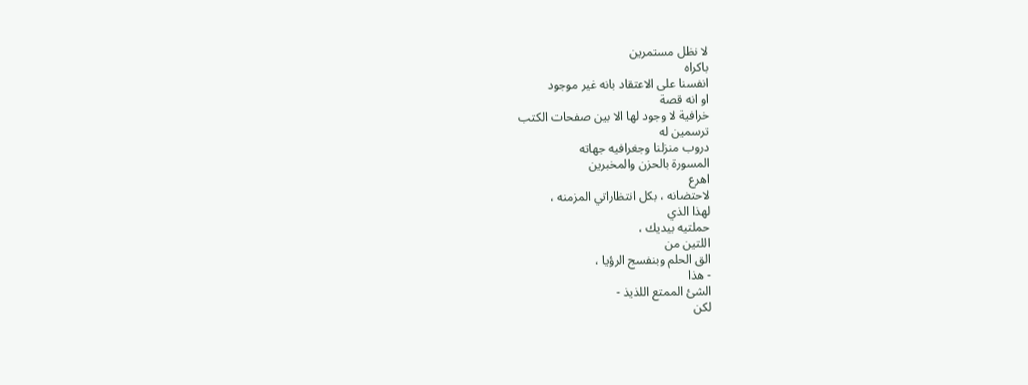لا نظل مستمرين
باكراه
انفسنا على الاعتقاد بانه غير موجود
او انه قصة
خرافية لا وجود لها الا بين صفحات الكتب
ترسمين له
دروب منزلنا وجغرافيه جهاته
المسورة بالحزن والمخبرين
اهرع
لاحتضانه ، بكل انتظاراتي المزمنه ،
لهذا الذي
حملتيه بيديك ،
اللتين من
الق الحلم وبنفسج الرؤيا ،
- هذا
الشئ الممتع اللذيذ -
لكن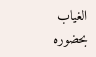الغياب
بحضوره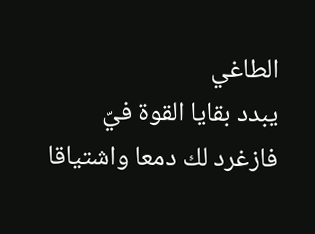الطاغي
يبدد بقايا القوة فيّ
فازغرد لك دمعا واشتياقا